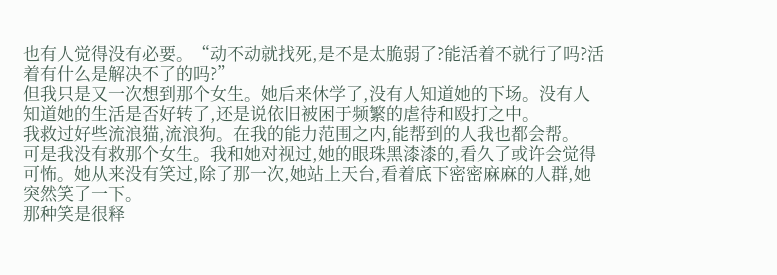也有人觉得没有必要。“动不动就找死,是不是太脆弱了?能活着不就行了吗?活着有什么是解决不了的吗?”
但我只是又一次想到那个女生。她后来休学了,没有人知道她的下场。没有人知道她的生活是否好转了,还是说依旧被困于频繁的虐待和殴打之中。
我救过好些流浪猫,流浪狗。在我的能力范围之内,能帮到的人我也都会帮。
可是我没有救那个女生。我和她对视过,她的眼珠黑漆漆的,看久了或许会觉得可怖。她从来没有笑过,除了那一次,她站上天台,看着底下密密麻麻的人群,她突然笑了一下。
那种笑是很释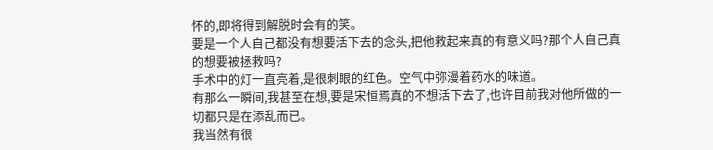怀的,即将得到解脱时会有的笑。
要是一个人自己都没有想要活下去的念头,把他救起来真的有意义吗?那个人自己真的想要被拯救吗?
手术中的灯一直亮着,是很刺眼的红色。空气中弥漫着药水的味道。
有那么一瞬间,我甚至在想,要是宋恒焉真的不想活下去了,也许目前我对他所做的一切都只是在添乱而已。
我当然有很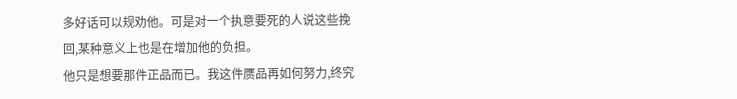多好话可以规劝他。可是对一个执意要死的人说这些挽回,某种意义上也是在增加他的负担。
他只是想要那件正品而已。我这件赝品再如何努力,终究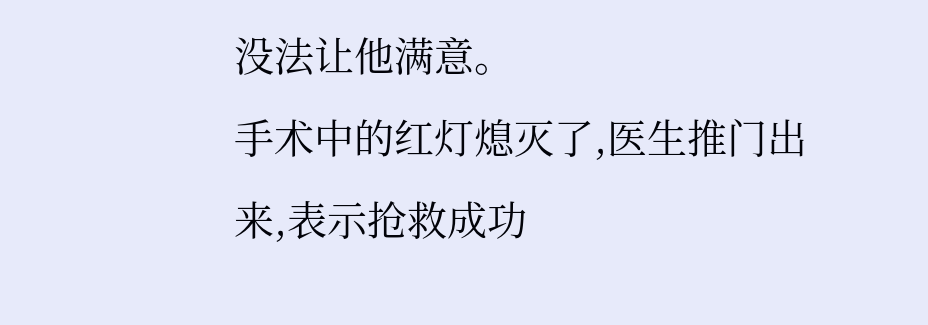没法让他满意。
手术中的红灯熄灭了,医生推门出来,表示抢救成功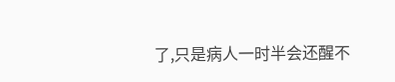了,只是病人一时半会还醒不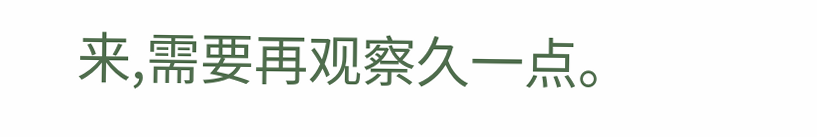来,需要再观察久一点。